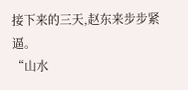接下来的三天,赵东来步步紧逼。
“山水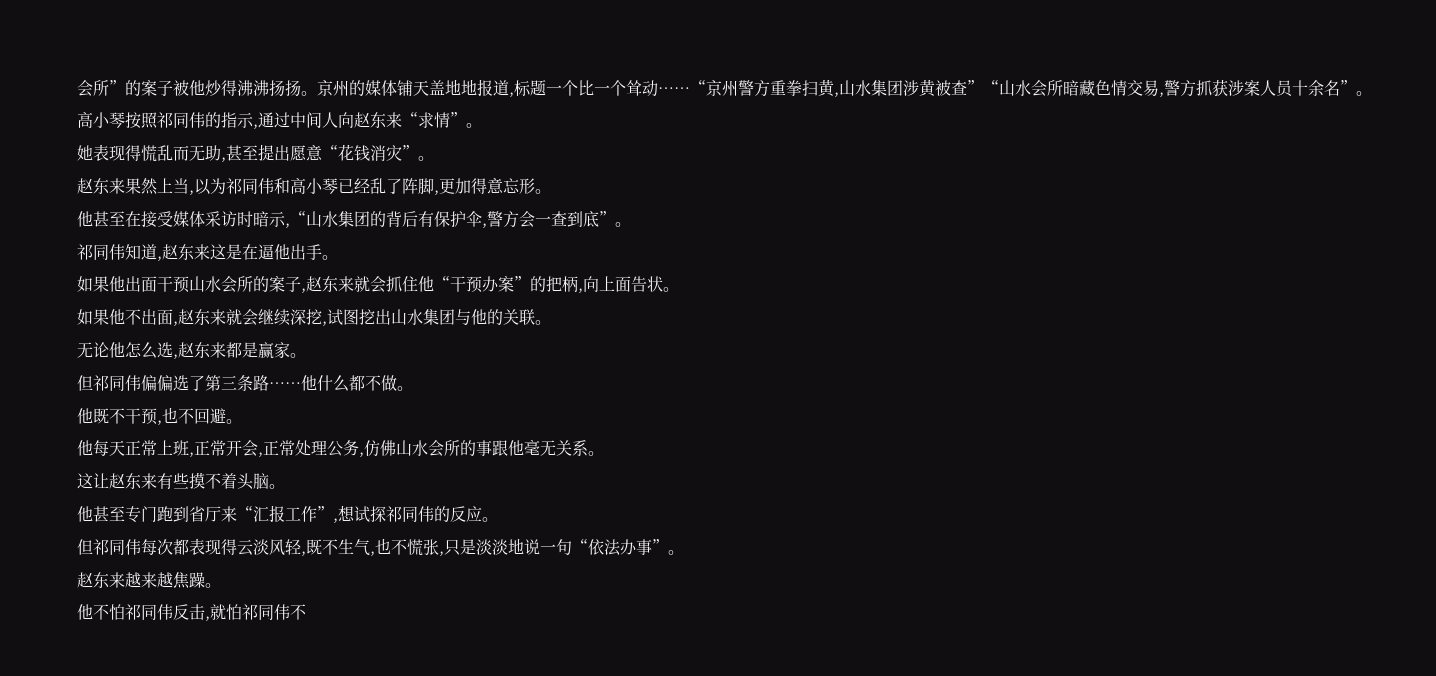会所”的案子被他炒得沸沸扬扬。京州的媒体铺天盖地地报道,标题一个比一个耸动……“京州警方重拳扫黄,山水集团涉黄被查”“山水会所暗藏色情交易,警方抓获涉案人员十余名”。
高小琴按照祁同伟的指示,通过中间人向赵东来“求情”。
她表现得慌乱而无助,甚至提出愿意“花钱消灾”。
赵东来果然上当,以为祁同伟和高小琴已经乱了阵脚,更加得意忘形。
他甚至在接受媒体采访时暗示,“山水集团的背后有保护伞,警方会一查到底”。
祁同伟知道,赵东来这是在逼他出手。
如果他出面干预山水会所的案子,赵东来就会抓住他“干预办案”的把柄,向上面告状。
如果他不出面,赵东来就会继续深挖,试图挖出山水集团与他的关联。
无论他怎么选,赵东来都是赢家。
但祁同伟偏偏选了第三条路……他什么都不做。
他既不干预,也不回避。
他每天正常上班,正常开会,正常处理公务,仿佛山水会所的事跟他毫无关系。
这让赵东来有些摸不着头脑。
他甚至专门跑到省厅来“汇报工作”,想试探祁同伟的反应。
但祁同伟每次都表现得云淡风轻,既不生气,也不慌张,只是淡淡地说一句“依法办事”。
赵东来越来越焦躁。
他不怕祁同伟反击,就怕祁同伟不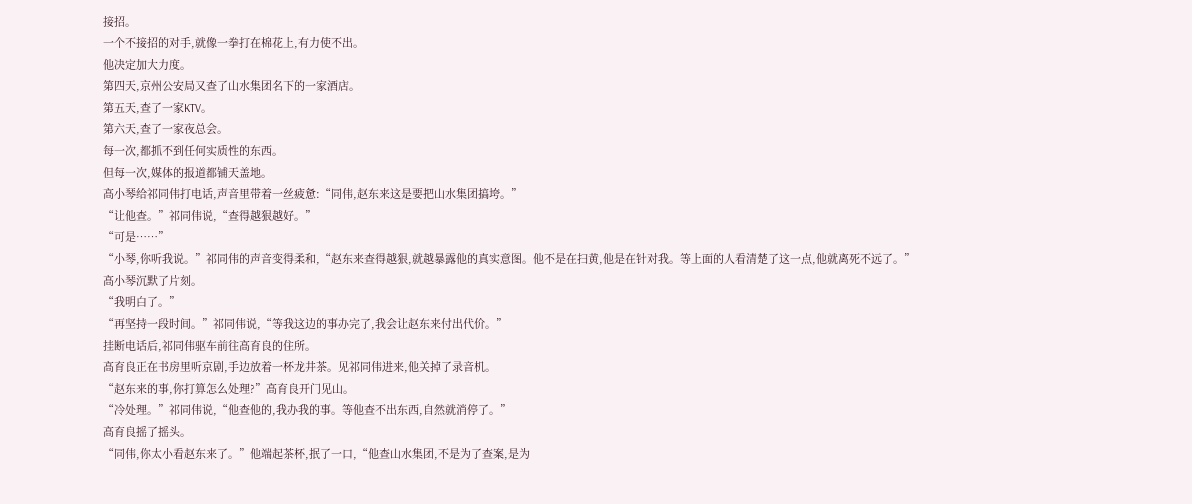接招。
一个不接招的对手,就像一拳打在棉花上,有力使不出。
他决定加大力度。
第四天,京州公安局又查了山水集团名下的一家酒店。
第五天,查了一家KTV。
第六天,查了一家夜总会。
每一次,都抓不到任何实质性的东西。
但每一次,媒体的报道都铺天盖地。
高小琴给祁同伟打电话,声音里带着一丝疲惫:“同伟,赵东来这是要把山水集团搞垮。”
“让他查。”祁同伟说,“查得越狠越好。”
“可是……”
“小琴,你听我说。”祁同伟的声音变得柔和,“赵东来查得越狠,就越暴露他的真实意图。他不是在扫黄,他是在针对我。等上面的人看清楚了这一点,他就离死不远了。”
高小琴沉默了片刻。
“我明白了。”
“再坚持一段时间。”祁同伟说,“等我这边的事办完了,我会让赵东来付出代价。”
挂断电话后,祁同伟驱车前往高育良的住所。
高育良正在书房里听京剧,手边放着一杯龙井茶。见祁同伟进来,他关掉了录音机。
“赵东来的事,你打算怎么处理?”高育良开门见山。
“冷处理。”祁同伟说,“他查他的,我办我的事。等他查不出东西,自然就消停了。”
高育良摇了摇头。
“同伟,你太小看赵东来了。”他端起茶杯,抿了一口,“他查山水集团,不是为了查案,是为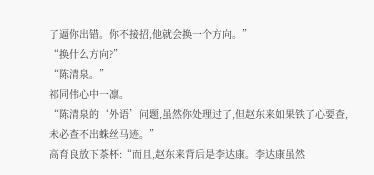了逼你出错。你不接招,他就会换一个方向。”
“换什么方向?”
“陈清泉。”
祁同伟心中一凛。
“陈清泉的‘外语’问题,虽然你处理过了,但赵东来如果铁了心要查,未必查不出蛛丝马迹。”
高育良放下茶杯:“而且,赵东来背后是李达康。李达康虽然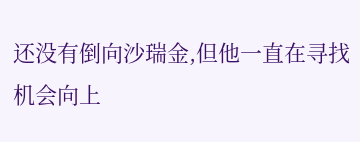还没有倒向沙瑞金,但他一直在寻找机会向上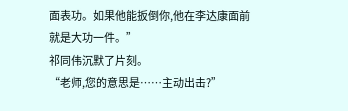面表功。如果他能扳倒你,他在李达康面前就是大功一件。”
祁同伟沉默了片刻。
“老师,您的意思是……主动出击?”